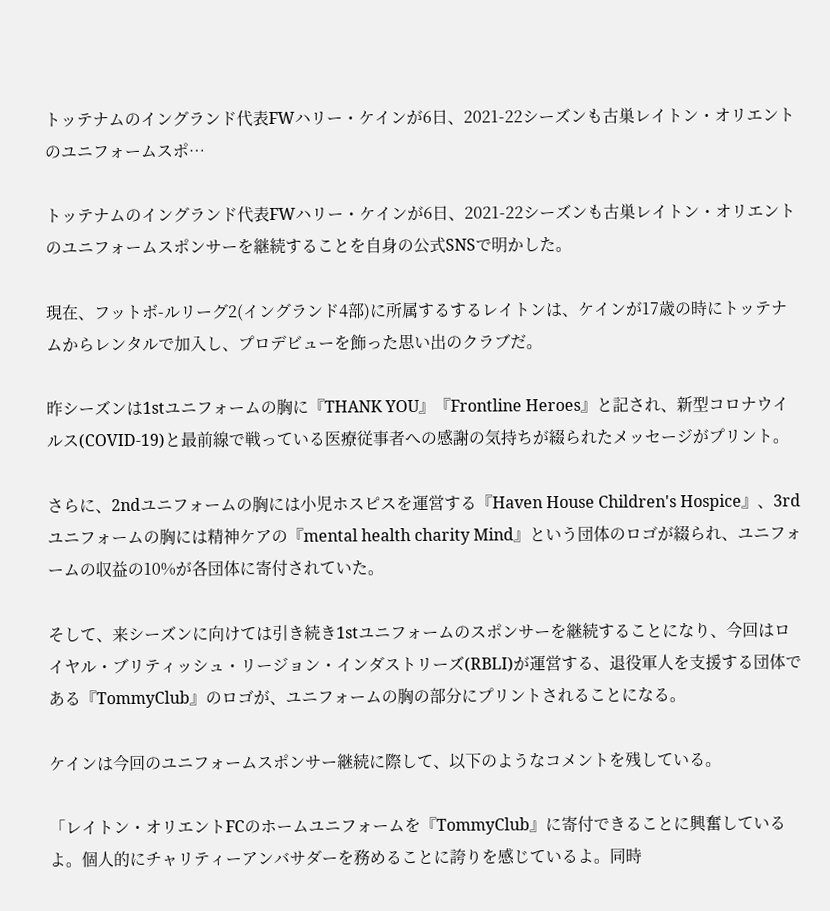トッテナムのイングランド代表FWハリー・ケインが6日、2021-22シーズンも古巣レイトン・オリエントのユニフォームスポ…

トッテナムのイングランド代表FWハリー・ケインが6日、2021-22シーズンも古巣レイトン・オリエントのユニフォームスポンサーを継続することを自身の公式SNSで明かした。

現在、フットボ-ルリーグ2(イングランド4部)に所属するするレイトンは、ケインが17歳の時にトッテナムからレンタルで加入し、プロデビューを飾った思い出のクラブだ。

昨シーズンは1stユニフォームの胸に『THANK YOU』『Frontline Heroes』と記され、新型コロナウイルス(COVID-19)と最前線で戦っている医療従事者への感謝の気持ちが綴られたメッセージがプリント。

さらに、2ndユニフォームの胸には小児ホスピスを運営する『Haven House Children's Hospice』、3rdユニフォームの胸には精神ケアの『mental health charity Mind』という団体のロゴが綴られ、ユニフォームの収益の10%が各団体に寄付されていた。

そして、来シーズンに向けては引き続き1stユニフォームのスポンサーを継続することになり、今回はロイヤル・ブリティッシュ・リージョン・インダストリーズ(RBLI)が運営する、退役軍人を支援する団体である『TommyClub』のロゴが、ユニフォームの胸の部分にプリントされることになる。

ケインは今回のユニフォームスポンサー継続に際して、以下のようなコメントを残している。

「レイトン・オリエントFCのホームユニフォームを『TommyClub』に寄付できることに興奮しているよ。個人的にチャリティーアンバサダーを務めることに誇りを感じているよ。同時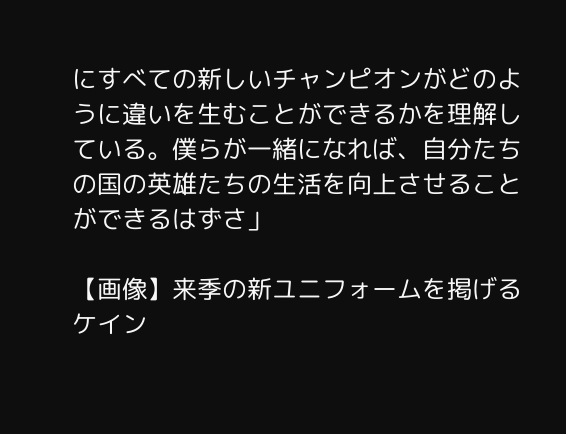にすべての新しいチャンピオンがどのように違いを生むことができるかを理解している。僕らが一緒になれば、自分たちの国の英雄たちの生活を向上させることができるはずさ」

【画像】来季の新ユニフォームを掲げるケイン